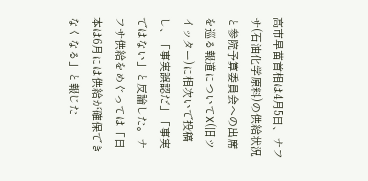高市早苗首相は4月5日、ナフサ(石油化学原料)の供給状況と参院予算委員会への出席を巡る報道についてX(旧ツイッター)に相次いで投稿し、「事実誤認だ」「事実ではない」と反論した。ナフサ供給をめぐっては「日本は6月には供給が確保できなくなる」と報じた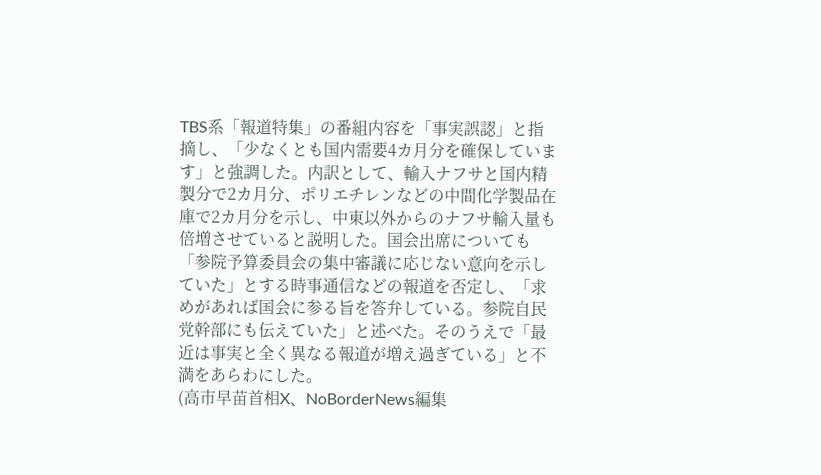TBS系「報道特集」の番組内容を「事実誤認」と指摘し、「少なくとも国内需要4カ月分を確保しています」と強調した。内訳として、輸入ナフサと国内精製分で2カ月分、ポリエチレンなどの中間化学製品在庫で2カ月分を示し、中東以外からのナフサ輸入量も倍増させていると説明した。国会出席についても「参院予算委員会の集中審議に応じない意向を示していた」とする時事通信などの報道を否定し、「求めがあれば国会に参る旨を答弁している。参院自民党幹部にも伝えていた」と述べた。そのうえで「最近は事実と全く異なる報道が増え過ぎている」と不満をあらわにした。
(高市早苗首相X、NoBorderNews編集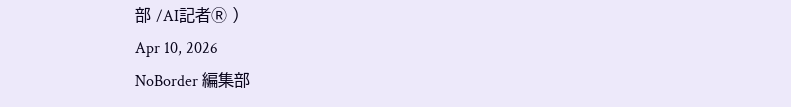部 /AI記者Ⓡ )
Apr 10, 2026
NoBorder 編集部